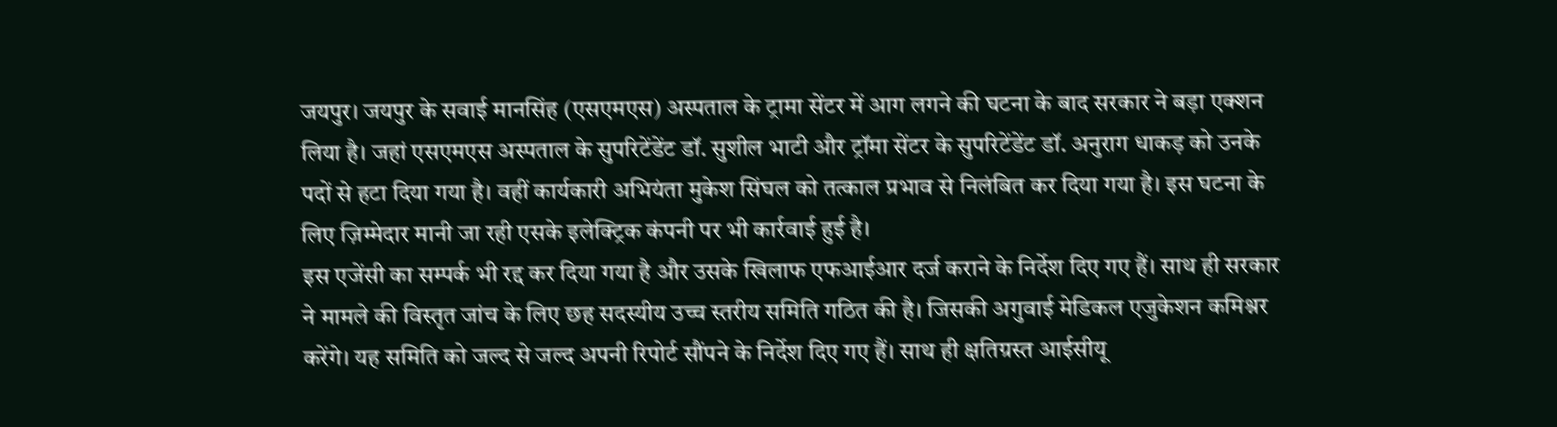जयपुर। जयपुर के सवाई मानसिंह (एसएमएस) अस्पताल के ट्रामा सेंटर में आग लगने की घटना के बाद सरकार ने बड़ा एक्शन लिया है। जहां एसएमएस अस्पताल के सुपरिटेंडेंट डॉ. सुशील भाटी और ट्रॉमा सेंटर के सुपरिटेंडेंट डॉ. अनुराग धाकड़ को उनके पदों से हटा दिया गया है। वहीं कार्यकारी अभियंता मुकेश सिंघल को तत्काल प्रभाव से निलंबित कर दिया गया है। इस घटना के लिए ज़िम्मेदार मानी जा रही एसके इलेक्ट्रिक कंपनी पर भी कार्रवाई हुई है।
इस एजेंसी का सम्पर्क भी रद्द कर दिया गया है और उसके खिलाफ एफआईआर दर्ज कराने के निर्देश दिए गए हैं। साथ ही सरकार ने मामले की विस्तृत जांच के लिए छह सदस्यीय उच्च स्तरीय समिति गठित की है। जिसकी अगुवाई मेडिकल एजुकेशन कमिश्नर करेंगे। यह समिति को जल्द से जल्द अपनी रिपोर्ट सौंपने के निर्देश दिए गए हैं। साथ ही क्षतिग्रस्त आईसीयू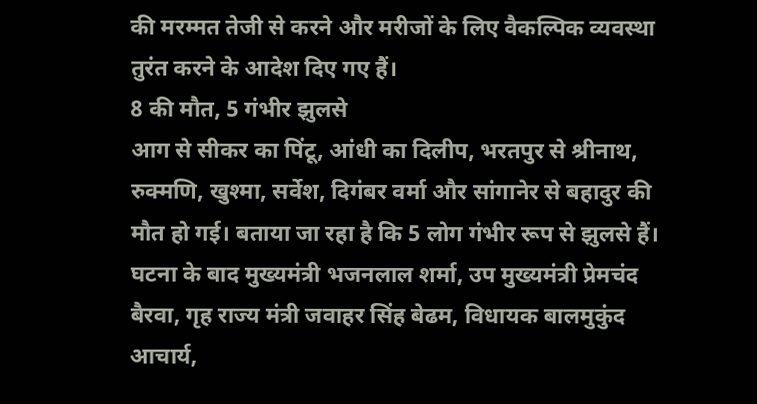की मरम्मत तेजी से करने और मरीजों के लिए वैकल्पिक व्यवस्था तुरंत करने के आदेश दिए गए हैं।
8 की मौत, 5 गंभीर झुलसे
आग से सीकर का पिंटू, आंधी का दिलीप, भरतपुर से श्रीनाथ, रुक्मणि, खुश्मा, सर्वेश, दिगंबर वर्मा और सांगानेर से बहादुर की मौत हो गई। बताया जा रहा है कि 5 लोग गंभीर रूप से झुलसे हैं। घटना के बाद मुख्यमंत्री भजनलाल शर्मा, उप मुख्यमंत्री प्रेमचंद बैरवा, गृह राज्य मंत्री जवाहर सिंह बेढम, विधायक बालमुकुंद आचार्य,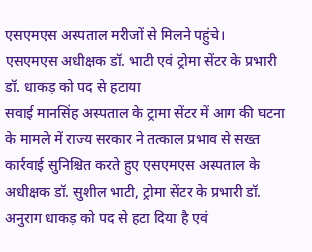एसएमएस अस्पताल मरीजों से मिलने पहुंचे।
एसएमएस अधीक्षक डॉ. भाटी एवं ट्रोमा सेंटर के प्रभारी डॉ. धाकड़ को पद से हटाया
सवाई मानसिंह अस्पताल के ट्रामा सेंटर में आग की घटना के मामले में राज्य सरकार ने तत्काल प्रभाव से सख्त कार्रवाई सुनिश्चित करते हुए एसएमएस अस्पताल के अधीक्षक डॉ. सुशील भाटी, ट्रोमा सेंटर के प्रभारी डॉ. अनुराग धाकड़ को पद से हटा दिया है एवं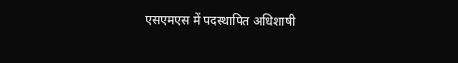एसएमएस में पदस्थापित अधिशाषी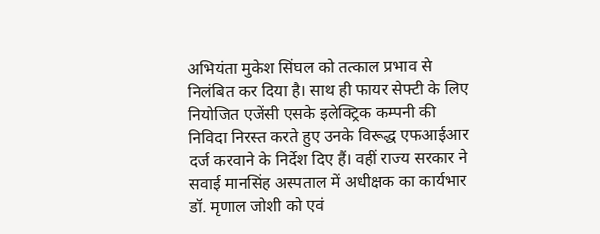अभियंता मुकेश सिंघल को तत्काल प्रभाव से निलंबित कर दिया है। साथ ही फायर सेफ्टी के लिए नियोजित एजेंसी एसके इलेक्ट्रिक कम्पनी की निविदा निरस्त करते हुए उनके विरूद्ध एफआईआर दर्ज करवाने के निर्देश दिए हैं। वहीं राज्य सरकार ने सवाई मानसिंह अस्पताल में अधीक्षक का कार्यभार डॉ. मृणाल जोशी को एवं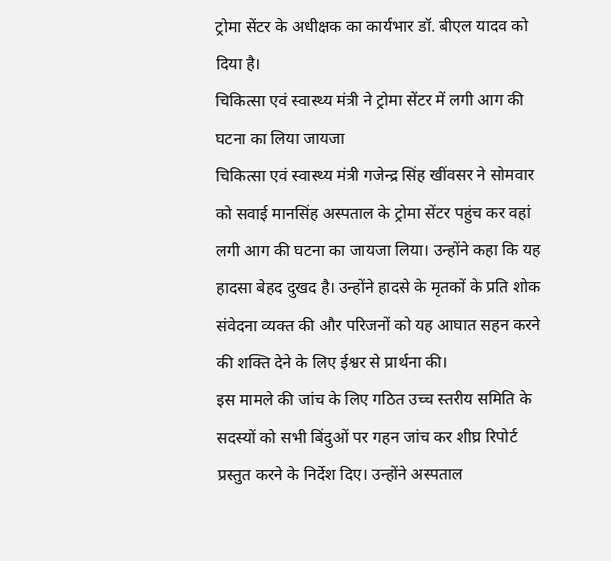ट्रोमा सेंटर के अधीक्षक का कार्यभार डॉ. बीएल यादव को दिया है।
चिकित्सा एवं स्वास्थ्य मंत्री ने ट्रोमा सेंटर में लगी आग की घटना का लिया जायजा
चिकित्सा एवं स्वास्थ्य मंत्री गजेन्द्र सिंह खींवसर ने सोमवार को सवाई मानसिंह अस्पताल के ट्रोमा सेंटर पहुंच कर वहां लगी आग की घटना का जायजा लिया। उन्होंने कहा कि यह हादसा बेहद दुखद है। उन्होंने हादसे के मृतकों के प्रति शोक संवेदना व्यक्त की और परिजनों को यह आघात सहन करने की शक्ति देने के लिए ईश्वर से प्रार्थना की।
इस मामले की जांच के लिए गठित उच्च स्तरीय समिति के सदस्यों को सभी बिंदुओं पर गहन जांच कर शीघ्र रिपोर्ट प्रस्तुत करने के निर्देश दिए। उन्होंने अस्पताल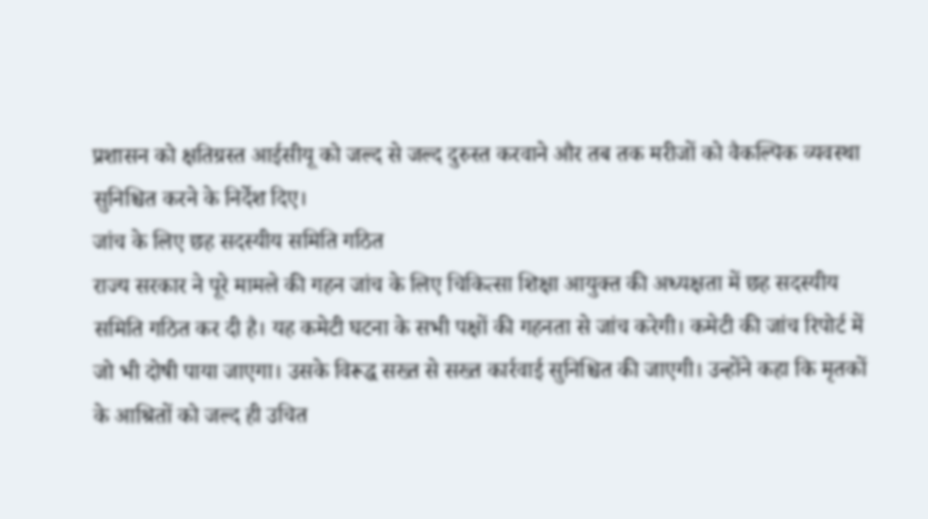प्रशासन को क्षतिग्रस्त आईसीयू को जल्द से जल्द दुरुस्त करवाने और तब तक मरीजों को वैकल्पिक व्यवस्था सुनिश्चित करने के निर्देश दिए।
जांच के लिए छह सदस्यीय समिति गठित
राज्य सरकार ने पूरे मामले की गहन जांच के लिए चिकित्सा शिक्षा आयुक्त की अध्यक्षता में छह सदस्यीय समिति गठित कर दी है। यह कमेटी घटना के सभी पक्षों की गहनता से जांच करेगी। कमेटी की जांच रिपोर्ट में जो भी दोषी पाया जाएगा। उसके विरूद्ध सख्त से सख्त कार्रवाई सुनिश्चित की जाएगी। उन्होंने कहा कि मृतकों के आश्रितों को जल्द ही उचित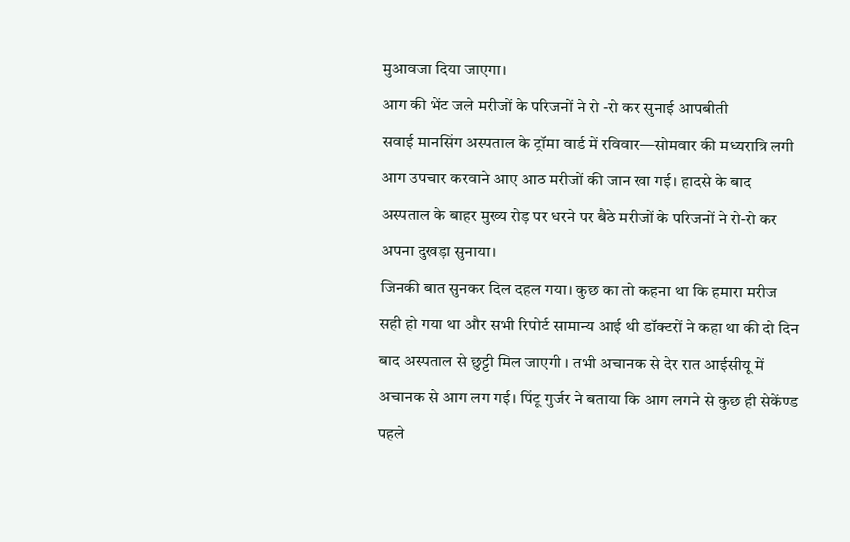मुआवजा दिया जाएगा।
आग की भेंट जले मरीजों के परिजनों ने रो -रो कर सुनाई आपबीती
सवाई मानसिंग अस्पताल के ट्रॉमा वार्ड में रविवार—सोमवार की मध्यरात्रि लगी आग उपचार करवाने आए आठ मरीजों की जान खा गई। हादसे के बाद अस्पताल के बाहर मुख्य रोड़ पर धरने पर बैठे मरीजों के परिजनों ने रो-रो कर अपना दुखड़ा सुनाया।
जिनकी बात सुनकर दिल दहल गया। कुछ का तो कहना था कि हमारा मरीज सही हो गया था और सभी रिपोर्ट सामान्य आई थी डॉक्टरों ने कहा था की दो दिन बाद अस्पताल से छुट्टी मिल जाएगी । तभी अचानक से देर रात आईसीयू में अचानक से आग लग गई। पिंटू गुर्जर ने बताया कि आग लगने से कुछ ही सेकेंण्ड पहले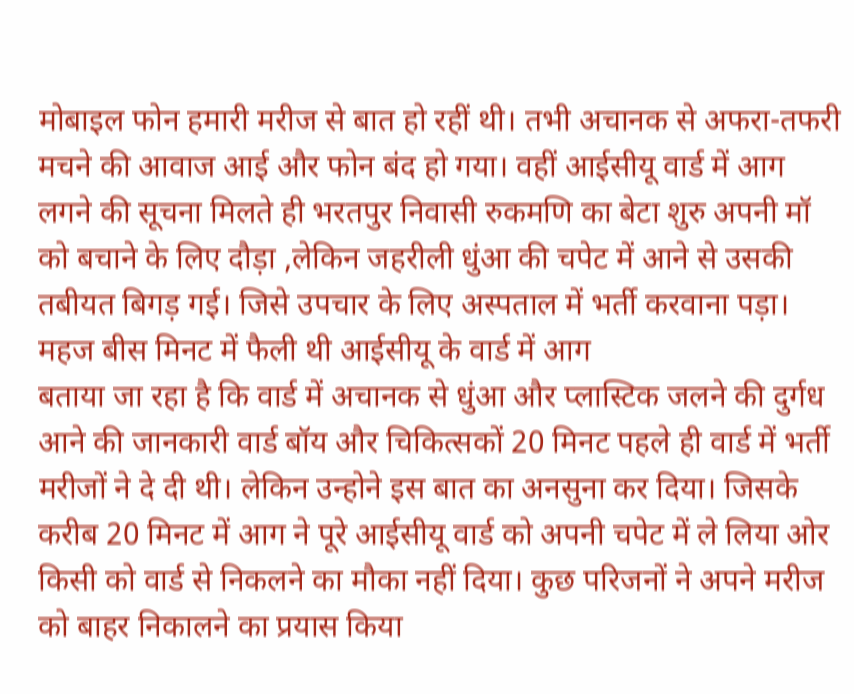मोबाइल फोन हमारी मरीज से बात हो रहीं थी। तभी अचानक से अफरा-तफरी मचने की आवाज आई और फोन बंद हो गया। वहीं आईसीयू वार्ड में आग लगने की सूचना मिलते ही भरतपुर निवासी रुकमणि का बेटा शुरु अपनी मॉ को बचाने के लिए दौड़ा ,लेकिन जहरीली धुंआ की चपेट में आने से उसकी तबीयत बिगड़ गई। जिसे उपचार के लिए अस्पताल में भर्ती करवाना पड़ा।
महज बीस मिनट में फैली थी आईसीयू के वार्ड में आग
बताया जा रहा है कि वार्ड में अचानक से धुंआ और प्लास्टिक जलने की दुर्गध आने की जानकारी वार्ड बॉय और चिकित्सकों 20 मिनट पहले ही वार्ड में भर्ती मरीजों ने दे दी थी। लेकिन उन्होने इस बात का अनसुना कर दिया। जिसके करीब 20 मिनट में आग ने पूरे आईसीयू वार्ड को अपनी चपेट में ले लिया ओर किसी को वार्ड से निकलने का मौका नहीं दिया। कुछ परिजनों ने अपने मरीज को बाहर निकालने का प्रयास किया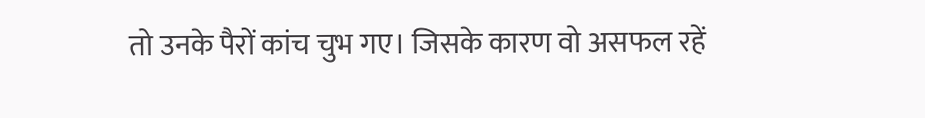तो उनके पैरों कांच चुभ गए। जिसके कारण वो असफल रहें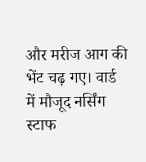और मरीज आग की भेंट चढ़ गए। वार्ड में मौजूद नर्सिंग स्टाफ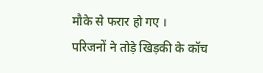मौके से फरार हो गए ।
परिजनों ने तोड़े खिड़की के कॉच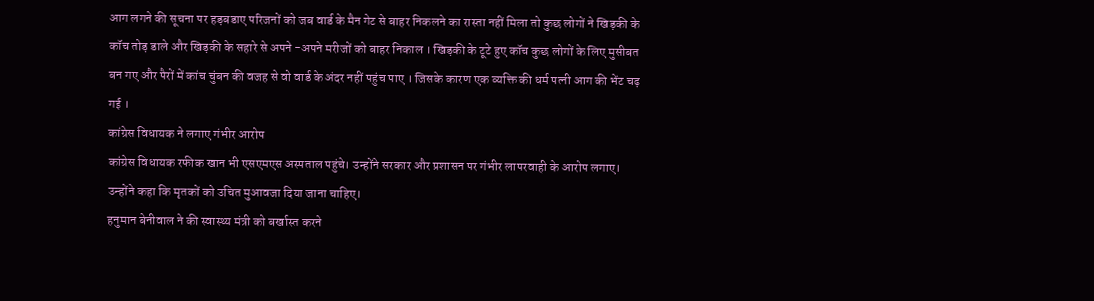आग लगने की सूचना पर हड़बडाए परिजनों को जब वार्ड के मैन गेट से बाहर निकलने का रास्ता नहीं मिला तो कुछ लोगों ने खिड़की के कॉच तोड़ डाले और खिड़की के सहारे से अपने -अपने मरीजों को बाहर निकाल । खिड़की के टूटे हुए कॉच कुछ लोगों के लिए मुसीबत बन गए और पैरों में कांच चुंबन की वजह से वो वार्ड के अंदर नहीं पहुंच पाए । जिसके कारण एक व्यक्ति की धर्म पत्नी आग की भेंट चढ़ गई ।
कांग्रेस विधायक ने लगाए गंभीर आरोप
कांग्रेस विधायक रफीक खान भी एसएमएस अस्पताल पहुंचे। उन्होंने सरकार और प्रशासन पर गंभीर लापरवाही के आरोप लगाए। उन्होंने कहा कि मृतकों को उचित मुआवजा दिया जाना चाहिए।
हनुमान बेनीवाल ने की स्वास्थ्य मंत्री को बर्खास्त करने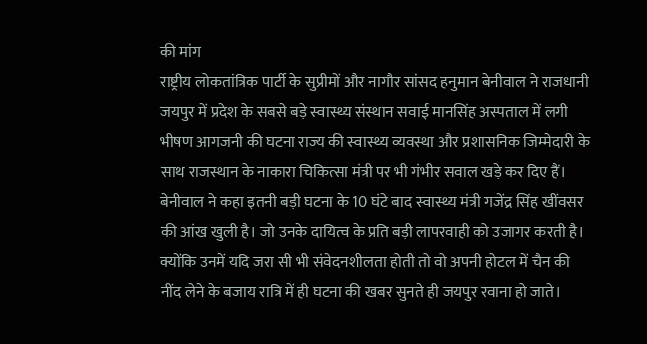की मांग
राष्ट्रीय लोकतांत्रिक पार्टी के सुप्रीमों और नागौर सांसद हनुमान बेनीवाल ने राजधानी जयपुर में प्रदेश के सबसे बड़े स्वास्थ्य संस्थान सवाई मानसिंह अस्पताल में लगी भीषण आगजनी की घटना राज्य की स्वास्थ्य व्यवस्था और प्रशासनिक जिम्मेदारी के साथ राजस्थान के नाकारा चिकित्सा मंत्री पर भी गंभीर सवाल खड़े कर दिए हैं।
बेनीवाल ने कहा इतनी बड़ी घटना के 10 घंटे बाद स्वास्थ्य मंत्री गजेंद्र सिंह खींवसर की आंख खुली है। जो उनके दायित्व के प्रति बड़ी लापरवाही को उजागर करती है। क्योंकि उनमें यदि जरा सी भी संवेदनशीलता होती तो वो अपनी होटल में चैन की नींद लेने के बजाय रात्रि में ही घटना की खबर सुनते ही जयपुर रवाना हो जाते।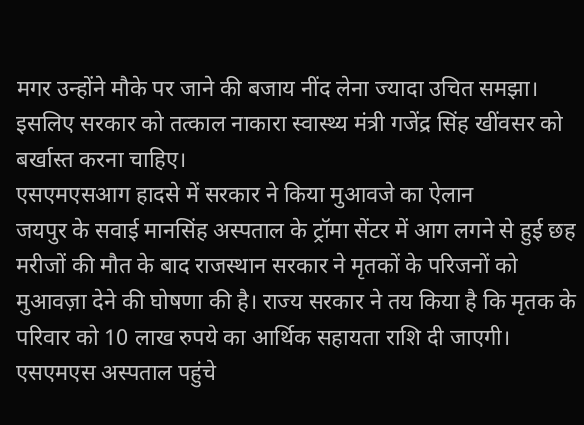मगर उन्होंने मौके पर जाने की बजाय नींद लेना ज्यादा उचित समझा। इसलिए सरकार को तत्काल नाकारा स्वास्थ्य मंत्री गजेंद्र सिंह खींवसर को बर्खास्त करना चाहिए।
एसएमएसआग हादसे में सरकार ने किया मुआवजे का ऐलान
जयपुर के सवाई मानसिंह अस्पताल के ट्रॉमा सेंटर में आग लगने से हुई छह मरीजों की मौत के बाद राजस्थान सरकार ने मृतकों के परिजनों को मुआवज़ा देने की घोषणा की है। राज्य सरकार ने तय किया है कि मृतक के परिवार को 10 लाख रुपये का आर्थिक सहायता राशि दी जाएगी।
एसएमएस अस्पताल पहुंचे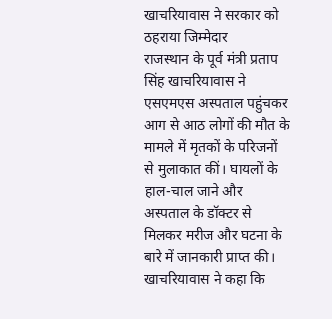खाचरियावास ने सरकार को ठहराया जिम्मेदार
राजस्थान के पूर्व मंत्री प्रताप सिंह खाचरियावास ने एसएमएस अस्पताल पहुंचकर आग से आठ लोगों की मौत के मामले में मृतकों के परिजनों से मुलाकात कीं। घायलों के हाल-चाल जाने और अस्पताल के डॉक्टर से मिलकर मरीज और घटना के बारे में जानकारी प्राप्त की। खाचरियावास ने कहा कि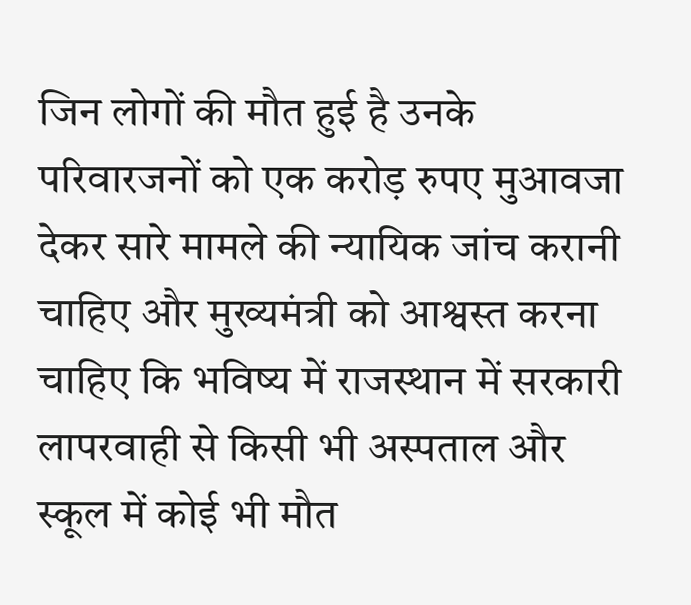जिन लोगों की मौत हुई है उनके परिवारजनों को एक करोड़ रुपए मुआवजा देकर सारे मामले की न्यायिक जांच करानी चाहिए और मुख्यमंत्री को आश्वस्त करना चाहिए कि भविष्य में राजस्थान में सरकारी लापरवाही से किसी भी अस्पताल और स्कूल में कोई भी मौत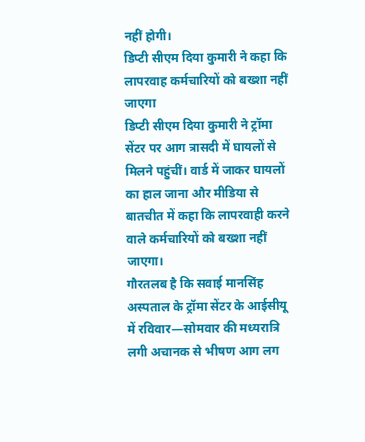नहीं होगी।
डिप्टी सीएम दिया कुमारी ने कहा कि लापरवाह कर्मचारियों को बख्शा नहीं जाएगा
डिप्टी सीएम दिया कुमारी ने ट्रॉमा सेंटर पर आग त्रासदी में घायलों से मिलने पहुंचीं। वार्ड में जाकर घायलों का हाल जाना और मीडिया से बातचीत में कहा कि लापरवाही करने वाले कर्मचारियों को बख्शा नहीं जाएगा।
गौरतलब है कि सवाई मानसिंह अस्पताल के ट्रॉमा सेंटर के आईसीयू में रविवार—सोमवार की मध्यरात्रि लगी अचानक से भीषण आग लग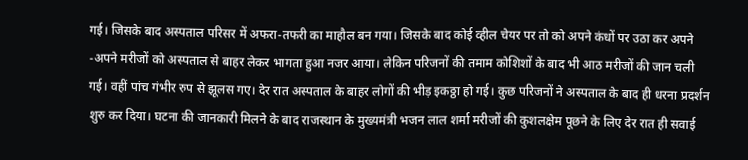गई। जिसके बाद अस्पताल परिसर में अफरा-तफरी का माहौल बन गया। जिसके बाद कोई व्हील चेयर पर तो को अपने कंधों पर उठा कर अपने -अपने मरीजों को अस्पताल से बाहर लेकर भागता हुआ नजर आया। लेकिन परिजनों की तमाम कोशिशों के बाद भी आठ मरीजों की जान चली गई। वहीं पांच गंभीर रुप से झूलस गए। देर रात अस्पताल के बाहर लोगों की भीड़ इकठ्ठा हो गई। कुछ परिजनों ने अस्पताल के बाद ही धरना प्रदर्शन शुरु कर दिया। घटना की जानकारी मिलने के बाद राजस्थान के मुख्यमंत्री भजन लाल शर्मा मरीजों की कुशलक्षेम पूछने के लिए देर रात ही सवाई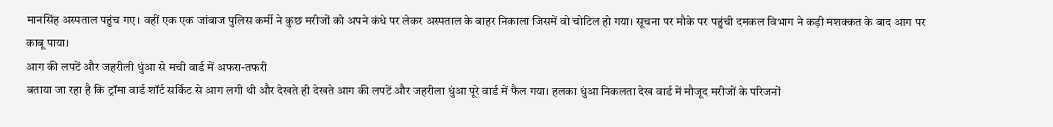मानसिंह अस्पताल पहुंच गए। वहीं एक एक जांबाज पुलिस कर्मी ने कुछ मरीजों को अपने कंधे पर लेकर अस्पताल के बाहर निकाला जिसमें वो चोटिल हो गया। सूचना पर मौके पर पहुंची दमकल विभाग ने कड़ी मशक्कत के बाद आग पर काबू पाया।
आग की लपटें और जहरीली धुंआ से मची वार्ड में अफरा-तफरी
बताया जा रहा है कि ट्रॉमा वार्ड शॉर्ट सर्किट से आग लगी थी और देखते ही देखते आग की लपटें और जहरीला धुंआ पूरे वार्ड में फैल गया। हलका धुंआ निकलता देख वार्ड में मौजूद मरीजों के परिजनों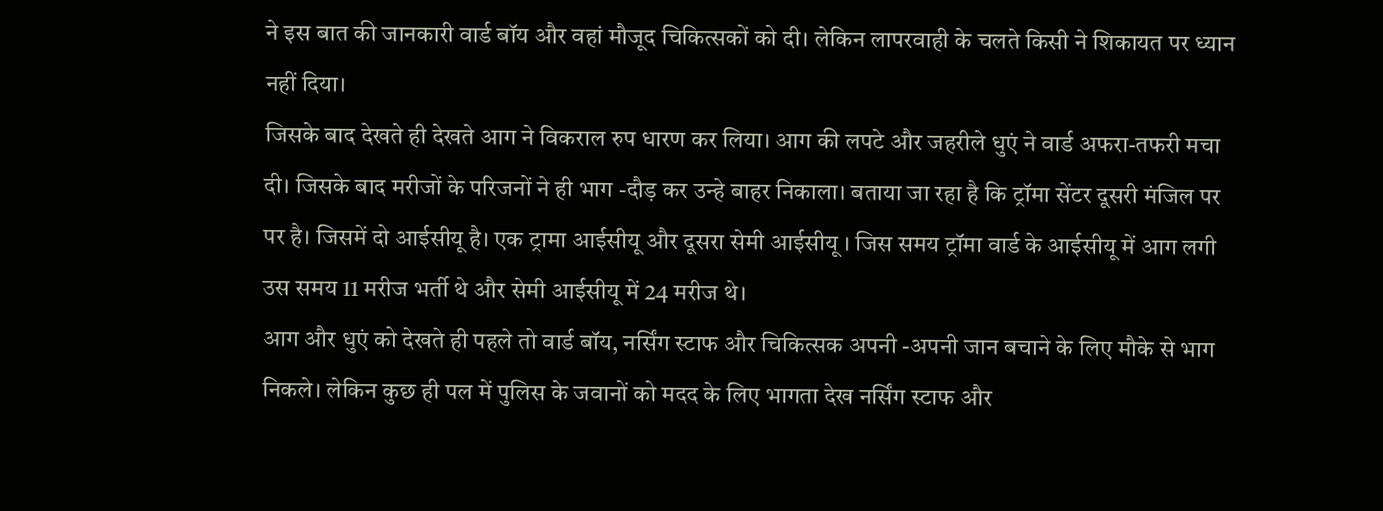ने इस बात की जानकारी वार्ड बॉय और वहां मौजूद चिकित्सकों को दी। लेकिन लापरवाही के चलते किसी ने शिकायत पर ध्यान नहीं दिया।
जिसके बाद देखते ही देखते आग ने विकराल रुप धारण कर लिया। आग की लपटे और जहरीले धुएं ने वार्ड अफरा-तफरी मचा दी। जिसके बाद मरीजों के परिजनों ने ही भाग -दौड़ कर उन्हे बाहर निकाला। बताया जा रहा है कि ट्रॉमा सेंटर दूसरी मंजिल पर पर है। जिसमें दो आईसीयू है। एक ट्रामा आईसीयू और दूसरा सेमी आईसीयू । जिस समय ट्रॉमा वार्ड के आईसीयू में आग लगी उस समय 11 मरीज भर्ती थे और सेमी आईसीयू में 24 मरीज थे।
आग और धुएं को देखते ही पहले तो वार्ड बॉय, नर्सिंग स्टाफ और चिकित्सक अपनी -अपनी जान बचाने के लिए मौके से भाग निकले। लेकिन कुछ ही पल में पुलिस के जवानों को मदद के लिए भागता देख नर्सिंग स्टाफ और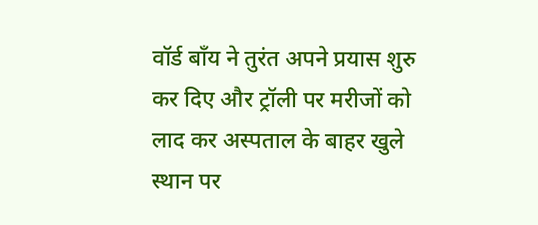वॉर्ड बाँय ने तुरंत अपने प्रयास शुरु कर दिए और ट्रॉली पर मरीजों को लाद कर अस्पताल के बाहर खुले स्थान पर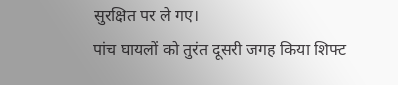सुरक्षित पर ले गए।
पांच घायलों को तुरंत दूसरी जगह किया शिफ्ट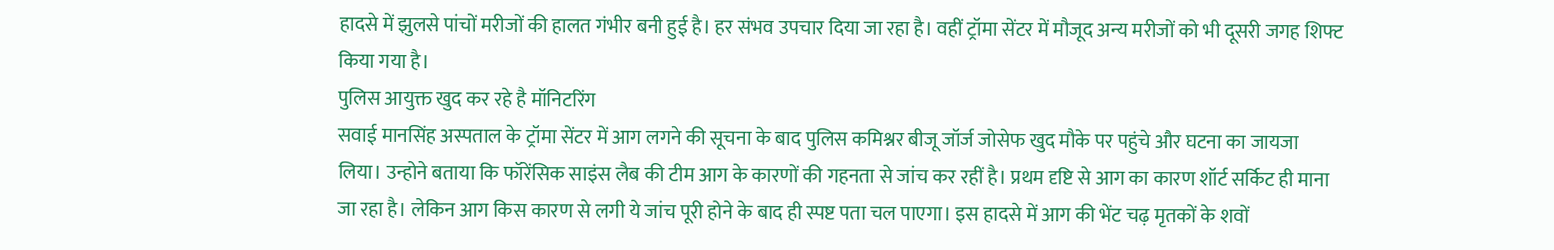हादसे में झुलसे पांचों मरीजों की हालत गंभीर बनी हुई है। हर संभव उपचार दिया जा रहा है। वहीं ट्रॉमा सेंटर में मौजूद अन्य मरीजों को भी दूसरी जगह शिफ्ट किया गया है।
पुलिस आयुक्त खुद कर रहे है मॉनिटरिंग
सवाई मानसिंह अस्पताल के ट्रॉमा सेंटर में आग लगने की सूचना के बाद पुलिस कमिश्नर बीजू जॉर्ज जोसेफ खुद मौके पर पहुंचे और घटना का जायजा लिया। उन्होने बताया कि फॉरेंसिक साइंस लैब की टीम आग के कारणों की गहनता से जांच कर रहीं है। प्रथम दृष्टि से आग का कारण शॉर्ट सर्किट ही माना जा रहा है। लेकिन आग किस कारण से लगी ये जांच पूरी होने के बाद ही स्पष्ट पता चल पाएगा। इस हादसे में आग की भेंट चढ़ मृतकों के शवों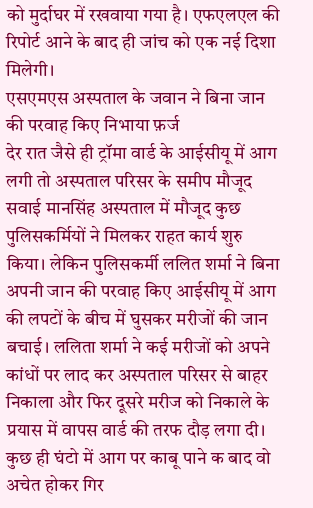को मुर्दाघर में रखवाया गया है। एफएलएल की रिपोर्ट आने के बाद ही जांच को एक नई दिशा मिलेगी।
एसएमएस अस्पताल के जवान ने बिना जान की परवाह किए निभाया फ़र्ज
देर रात जैसे ही ट्रॉमा वार्ड के आईसीयू में आग लगी तो अस्पताल परिसर के समीप मौजूद सवाई मानसिंह अस्पताल में मौजूद कुछ पुलिसकर्मियों ने मिलकर राहत कार्य शुरु किया। लेकिन पुलिसकर्मी ललित शर्मा ने बिना अपनी जान की परवाह किए आईसीयू में आग की लपटों के बीच में घुसकर मरीजों की जान बचाई। ललिता शर्मा ने कई मरीजों को अपने कांधों पर लाद कर अस्पताल परिसर से बाहर निकाला और फिर दूसरे मरीज को निकाले के प्रयास में वापस वार्ड की तरफ दौड़ लगा दी। कुछ ही घंटो में आग पर काबू पाने क बाद वो अचेत होकर गिर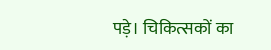पड़े। चिकित्सकों का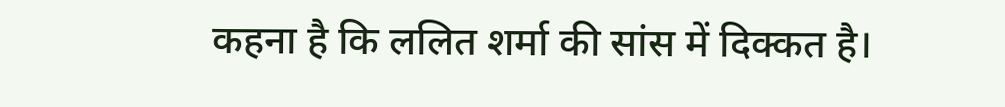कहना है कि ललित शर्मा की सांस में दिक्कत है।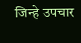जिन्हे उपचार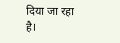दिया जा रहा है।